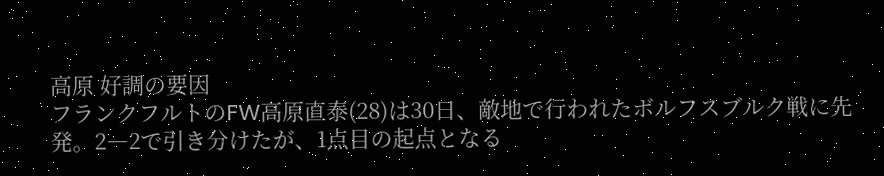高原 好調の要因
フランクフルトのFW高原直泰(28)は30日、敵地で行われたボルフスブルク戦に先発。2―2で引き分けたが、1点目の起点となる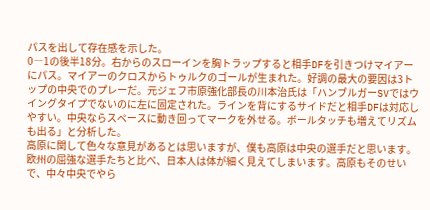パスを出して存在感を示した。
0―1の後半18分。右からのスローインを胸トラップすると相手DFを引きつけマイアーにパス。マイアーのクロスからトゥルクのゴールが生まれた。好調の最大の要因は3トップの中央でのプレーだ。元ジェフ市原強化部長の川本治氏は「ハンブルガーSVではウイングタイプでないのに左に固定された。ラインを背にするサイドだと相手DFは対応しやすい。中央ならスペースに動き回ってマークを外せる。ボールタッチも増えてリズムも出る」と分析した。
高原に関して色々な意見があるとは思いますが、僕も高原は中央の選手だと思います。
欧州の屈強な選手たちと比べ、日本人は体が細く見えてしまいます。高原もそのせいで、中々中央でやら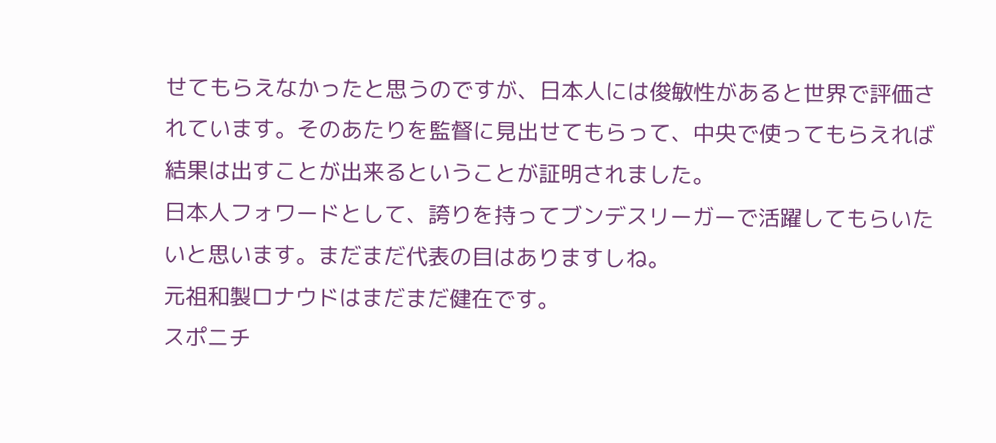せてもらえなかったと思うのですが、日本人には俊敏性があると世界で評価されています。そのあたりを監督に見出せてもらって、中央で使ってもらえれば結果は出すことが出来るということが証明されました。
日本人フォワードとして、誇りを持ってブンデスリーガーで活躍してもらいたいと思います。まだまだ代表の目はありますしね。
元祖和製ロナウドはまだまだ健在です。
スポニチ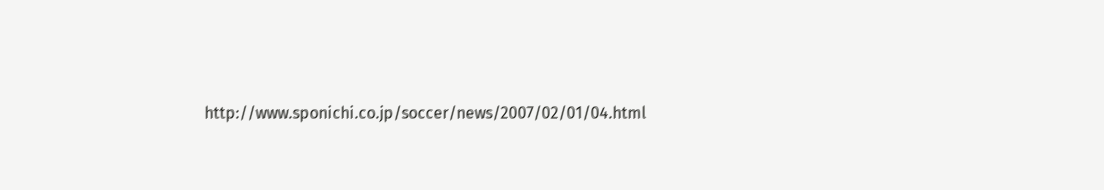http://www.sponichi.co.jp/soccer/news/2007/02/01/04.html